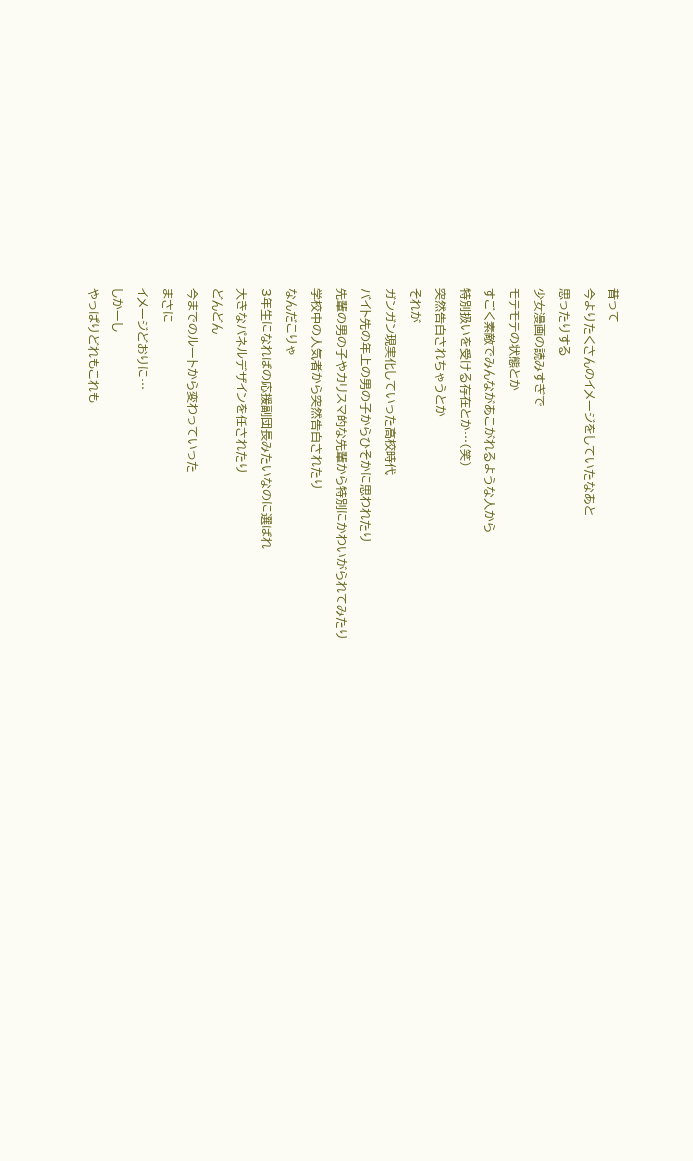昔って
今よりたくさんのイメージをしていたなあと
思ったりする
少女漫画の読みすぎで
モテモテの状態とか
すごく素敵でみんながあこがれるような人から
特別扱いを受ける存在とか…(笑)
突然告白されちゃうとか
それが
ガンガン現実化していった高校時代
バイト先の年上の男の子からひそかに思われたり
先輩の男の子やカリスマ的な先輩から特別にかわいがられてみたり
学校中の人気者から突然告白されたり
なんだこりゃ
3年生になればの応援副団長みたいなのに選ばれ
大きなパネルデザインを任されたり
どんどん
今までのルートから変わっていった
まさに
イメージどおりに…
しかーし
やっぱりどれもこれも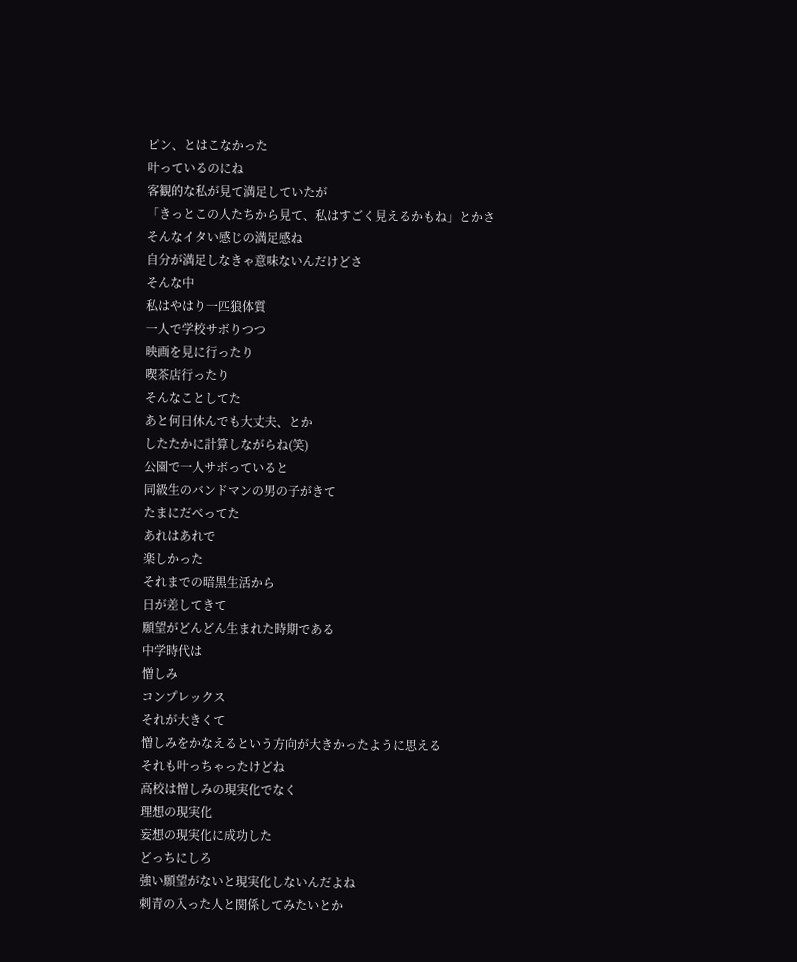ピン、とはこなかった
叶っているのにね
客観的な私が見て満足していたが
「きっとこの人たちから見て、私はすごく見えるかもね」とかさ
そんなイタい感じの満足感ね
自分が満足しなきゃ意味ないんだけどさ
そんな中
私はやはり一匹狼体質
一人で学校サボりつつ
映画を見に行ったり
喫茶店行ったり
そんなことしてた
あと何日休んでも大丈夫、とか
したたかに計算しながらね(笑)
公園で一人サボっていると
同級生のバンドマンの男の子がきて
たまにだべってた
あれはあれで
楽しかった
それまでの暗黒生活から
日が差してきて
願望がどんどん生まれた時期である
中学時代は
憎しみ
コンプレックス
それが大きくて
憎しみをかなえるという方向が大きかったように思える
それも叶っちゃったけどね
高校は憎しみの現実化でなく
理想の現実化
妄想の現実化に成功した
どっちにしろ
強い願望がないと現実化しないんだよね
刺青の入った人と関係してみたいとか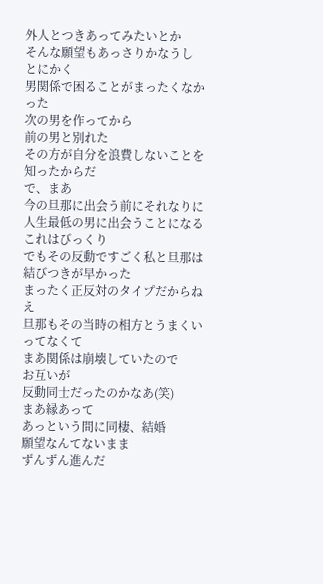外人とつきあってみたいとか
そんな願望もあっさりかなうし
とにかく
男関係で困ることがまったくなかった
次の男を作ってから
前の男と別れた
その方が自分を浪費しないことを知ったからだ
で、まあ
今の旦那に出会う前にそれなりに
人生最低の男に出会うことになる
これはびっくり
でもその反動ですごく私と旦那は結びつきが早かった
まったく正反対のタイプだからねえ
旦那もその当時の相方とうまくいってなくて
まあ関係は崩壊していたので
お互いが
反動同士だったのかなあ(笑)
まあ縁あって
あっという間に同棲、結婚
願望なんてないまま
ずんずん進んだ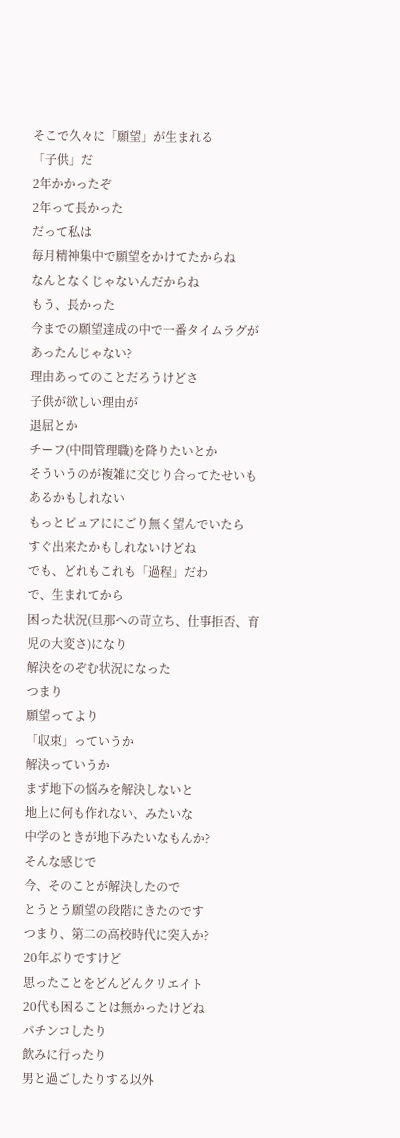そこで久々に「願望」が生まれる
「子供」だ
2年かかったぞ
2年って長かった
だって私は
毎月精神集中で願望をかけてたからね
なんとなくじゃないんだからね
もう、長かった
今までの願望達成の中で一番タイムラグがあったんじゃない?
理由あってのことだろうけどさ
子供が欲しい理由が
退屈とか
チーフ(中間管理職)を降りたいとか
そういうのが複雑に交じり合ってたせいもあるかもしれない
もっとピュアににごり無く望んでいたら
すぐ出来たかもしれないけどね
でも、どれもこれも「過程」だわ
で、生まれてから
困った状況(旦那への苛立ち、仕事拒否、育児の大変さ)になり
解決をのぞむ状況になった
つまり
願望ってより
「収束」っていうか
解決っていうか
まず地下の悩みを解決しないと
地上に何も作れない、みたいな
中学のときが地下みたいなもんか?
そんな感じで
今、そのことが解決したので
とうとう願望の段階にきたのです
つまり、第二の高校時代に突入か?
20年ぶりですけど
思ったことをどんどんクリエイト
20代も困ることは無かったけどね
パチンコしたり
飲みに行ったり
男と過ごしたりする以外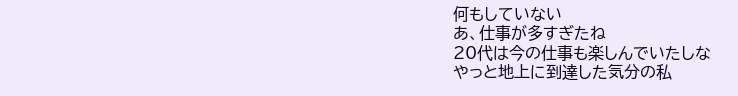何もしていない
あ、仕事が多すぎたね
20代は今の仕事も楽しんでいたしな
やっと地上に到達した気分の私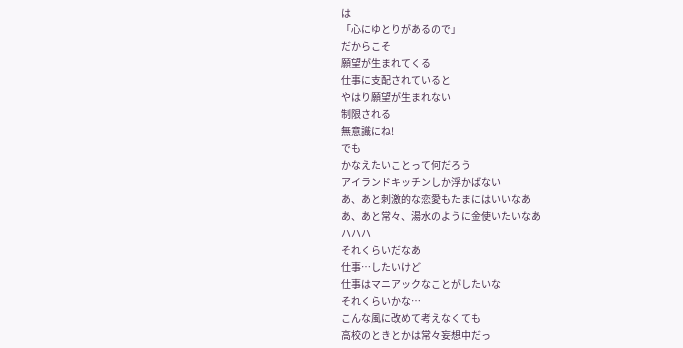は
「心にゆとりがあるので」
だからこそ
願望が生まれてくる
仕事に支配されていると
やはり願望が生まれない
制限される
無意識にね!
でも
かなえたいことって何だろう
アイランドキッチンしか浮かばない
あ、あと刺激的な恋愛もたまにはいいなあ
あ、あと常々、湯水のように金使いたいなあ
ハハハ
それくらいだなあ
仕事…したいけど
仕事はマニアックなことがしたいな
それくらいかな…
こんな風に改めて考えなくても
高校のときとかは常々妄想中だっ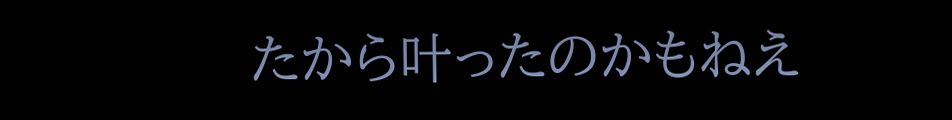たから叶ったのかもねえ